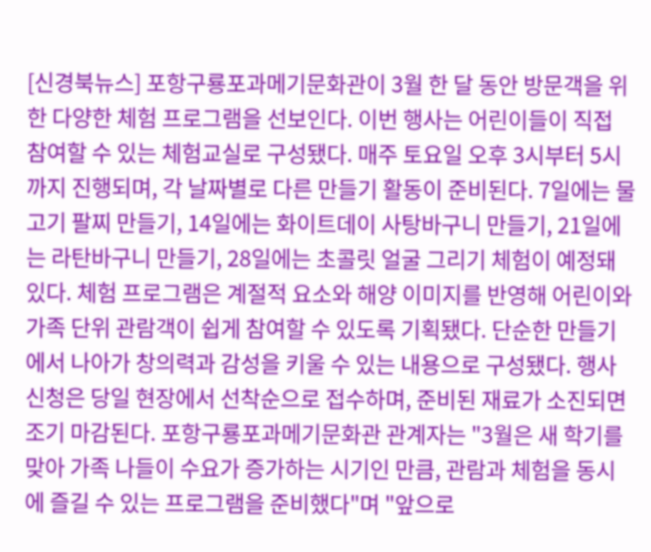[신경북뉴스] 포항구룡포과메기문화관이 3월 한 달 동안 방문객을 위한 다양한 체험 프로그램을 선보인다. 이번 행사는 어린이들이 직접 참여할 수 있는 체험교실로 구성됐다. 매주 토요일 오후 3시부터 5시까지 진행되며, 각 날짜별로 다른 만들기 활동이 준비된다. 7일에는 물고기 팔찌 만들기, 14일에는 화이트데이 사탕바구니 만들기, 21일에는 라탄바구니 만들기, 28일에는 초콜릿 얼굴 그리기 체험이 예정돼 있다. 체험 프로그램은 계절적 요소와 해양 이미지를 반영해 어린이와 가족 단위 관람객이 쉽게 참여할 수 있도록 기획됐다. 단순한 만들기에서 나아가 창의력과 감성을 키울 수 있는 내용으로 구성됐다. 행사 신청은 당일 현장에서 선착순으로 접수하며, 준비된 재료가 소진되면 조기 마감된다. 포항구룡포과메기문화관 관계자는 "3월은 새 학기를 맞아 가족 나들이 수요가 증가하는 시기인 만큼, 관람과 체험을 동시에 즐길 수 있는 프로그램을 준비했다"며 "앞으로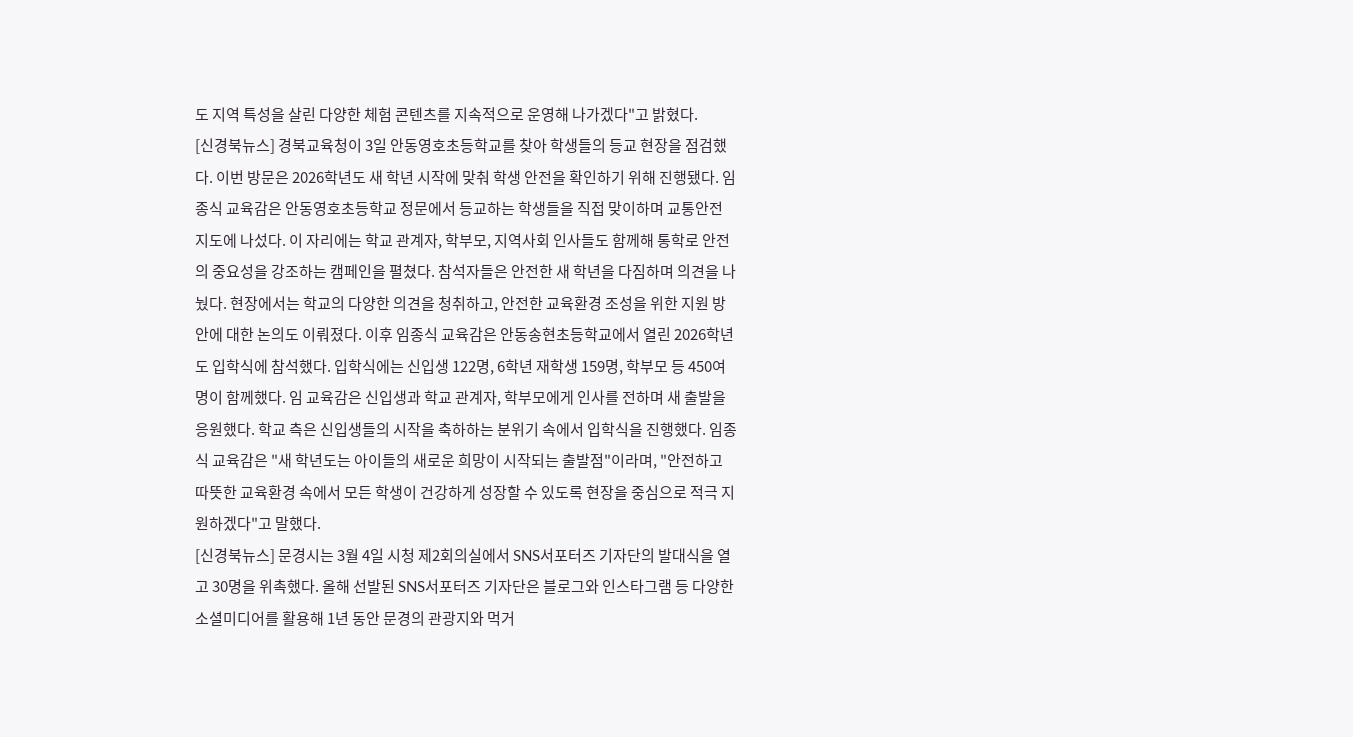도 지역 특성을 살린 다양한 체험 콘텐츠를 지속적으로 운영해 나가겠다"고 밝혔다.
[신경북뉴스] 경북교육청이 3일 안동영호초등학교를 찾아 학생들의 등교 현장을 점검했다. 이번 방문은 2026학년도 새 학년 시작에 맞춰 학생 안전을 확인하기 위해 진행됐다. 임종식 교육감은 안동영호초등학교 정문에서 등교하는 학생들을 직접 맞이하며 교통안전 지도에 나섰다. 이 자리에는 학교 관계자, 학부모, 지역사회 인사들도 함께해 통학로 안전의 중요성을 강조하는 캠페인을 펼쳤다. 참석자들은 안전한 새 학년을 다짐하며 의견을 나눴다. 현장에서는 학교의 다양한 의견을 청취하고, 안전한 교육환경 조성을 위한 지원 방안에 대한 논의도 이뤄졌다. 이후 임종식 교육감은 안동송현초등학교에서 열린 2026학년도 입학식에 참석했다. 입학식에는 신입생 122명, 6학년 재학생 159명, 학부모 등 450여 명이 함께했다. 임 교육감은 신입생과 학교 관계자, 학부모에게 인사를 전하며 새 출발을 응원했다. 학교 측은 신입생들의 시작을 축하하는 분위기 속에서 입학식을 진행했다. 임종식 교육감은 "새 학년도는 아이들의 새로운 희망이 시작되는 출발점"이라며, "안전하고 따뜻한 교육환경 속에서 모든 학생이 건강하게 성장할 수 있도록 현장을 중심으로 적극 지원하겠다"고 말했다.
[신경북뉴스] 문경시는 3월 4일 시청 제2회의실에서 SNS서포터즈 기자단의 발대식을 열고 30명을 위촉했다. 올해 선발된 SNS서포터즈 기자단은 블로그와 인스타그램 등 다양한 소셜미디어를 활용해 1년 동안 문경의 관광지와 먹거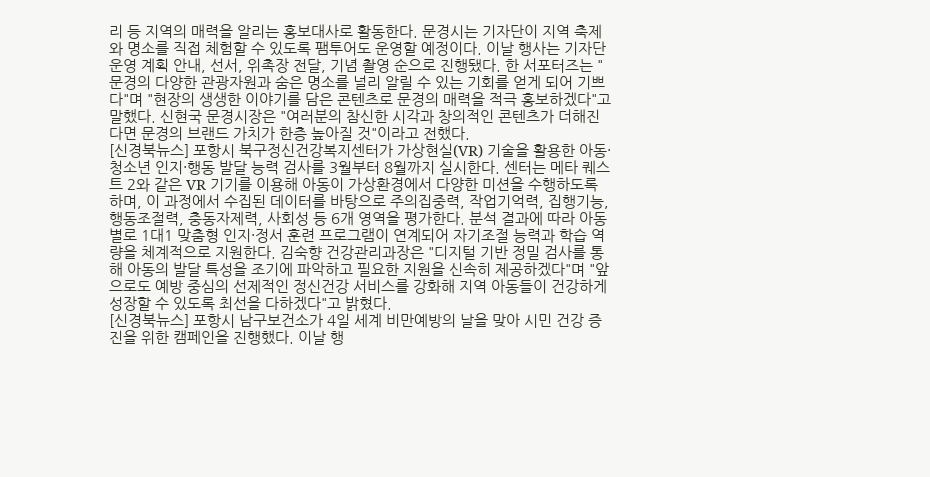리 등 지역의 매력을 알리는 홍보대사로 활동한다. 문경시는 기자단이 지역 축제와 명소를 직접 체험할 수 있도록 팸투어도 운영할 예정이다. 이날 행사는 기자단 운영 계획 안내, 선서, 위촉장 전달, 기념 촬영 순으로 진행됐다. 한 서포터즈는 "문경의 다양한 관광자원과 숨은 명소를 널리 알릴 수 있는 기회를 얻게 되어 기쁘다"며 "현장의 생생한 이야기를 담은 콘텐츠로 문경의 매력을 적극 홍보하겠다"고 말했다. 신현국 문경시장은 "여러분의 참신한 시각과 창의적인 콘텐츠가 더해진다면 문경의 브랜드 가치가 한층 높아질 것"이라고 전했다.
[신경북뉴스] 포항시 북구정신건강복지센터가 가상현실(VR) 기술을 활용한 아동·청소년 인지·행동 발달 능력 검사를 3월부터 8월까지 실시한다. 센터는 메타 퀘스트 2와 같은 VR 기기를 이용해 아동이 가상환경에서 다양한 미션을 수행하도록 하며, 이 과정에서 수집된 데이터를 바탕으로 주의집중력, 작업기억력, 집행기능, 행동조절력, 충동자제력, 사회성 등 6개 영역을 평가한다. 분석 결과에 따라 아동별로 1대1 맞춤형 인지·정서 훈련 프로그램이 연계되어 자기조절 능력과 학습 역량을 체계적으로 지원한다. 김숙향 건강관리과장은 "디지털 기반 정밀 검사를 통해 아동의 발달 특성을 조기에 파악하고 필요한 지원을 신속히 제공하겠다"며 "앞으로도 예방 중심의 선제적인 정신건강 서비스를 강화해 지역 아동들이 건강하게 성장할 수 있도록 최선을 다하겠다"고 밝혔다.
[신경북뉴스] 포항시 남구보건소가 4일 세계 비만예방의 날을 맞아 시민 건강 증진을 위한 캠페인을 진행했다. 이날 행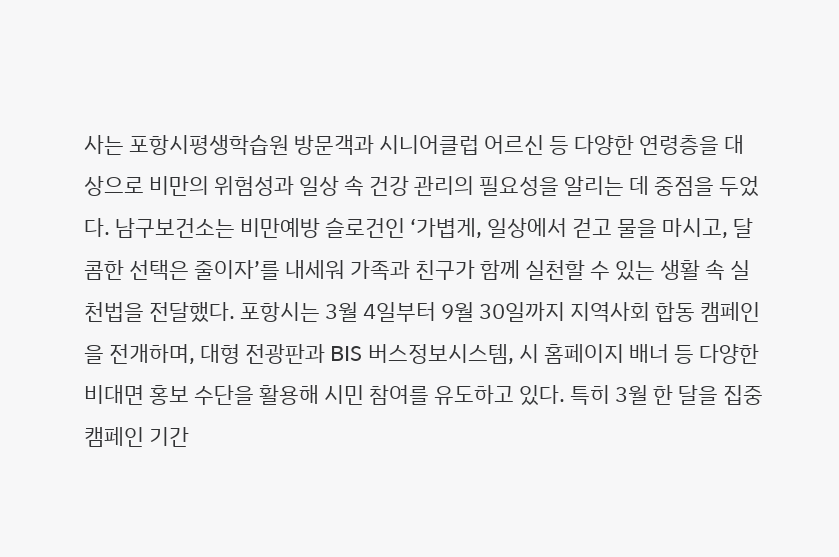사는 포항시평생학습원 방문객과 시니어클럽 어르신 등 다양한 연령층을 대상으로 비만의 위험성과 일상 속 건강 관리의 필요성을 알리는 데 중점을 두었다. 남구보건소는 비만예방 슬로건인 ‘가볍게, 일상에서 걷고 물을 마시고, 달콤한 선택은 줄이자’를 내세워 가족과 친구가 함께 실천할 수 있는 생활 속 실천법을 전달했다. 포항시는 3월 4일부터 9월 30일까지 지역사회 합동 캠페인을 전개하며, 대형 전광판과 BIS 버스정보시스템, 시 홈페이지 배너 등 다양한 비대면 홍보 수단을 활용해 시민 참여를 유도하고 있다. 특히 3월 한 달을 집중 캠페인 기간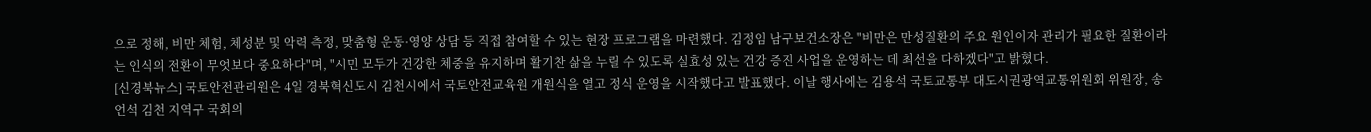으로 정해, 비만 체험, 체성분 및 악력 측정, 맞춤형 운동·영양 상담 등 직접 참여할 수 있는 현장 프로그램을 마련했다. 김정임 남구보건소장은 "비만은 만성질환의 주요 원인이자 관리가 필요한 질환이라는 인식의 전환이 무엇보다 중요하다"며, "시민 모두가 건강한 체중을 유지하며 활기찬 삶을 누릴 수 있도록 실효성 있는 건강 증진 사업을 운영하는 데 최선을 다하겠다"고 밝혔다.
[신경북뉴스] 국토안전관리원은 4일 경북혁신도시 김천시에서 국토안전교육원 개원식을 열고 정식 운영을 시작했다고 발표했다. 이날 행사에는 김용석 국토교통부 대도시권광역교통위원회 위원장, 송언석 김천 지역구 국회의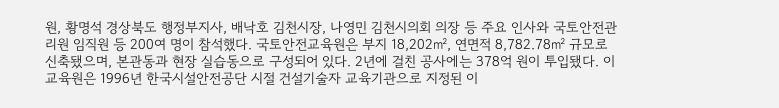원, 황명석 경상북도 행정부지사, 배낙호 김천시장, 나영민 김천시의회 의장 등 주요 인사와 국토안전관리원 임직원 등 200여 명이 참석했다. 국토안전교육원은 부지 18,202㎡, 연면적 8,782.78㎡ 규모로 신축됐으며, 본관동과 현장 실습동으로 구성되어 있다. 2년에 걸친 공사에는 378억 원이 투입됐다. 이 교육원은 1996년 한국시설안전공단 시절 건설기술자 교육기관으로 지정된 이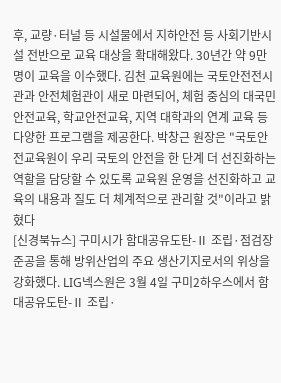후, 교량·터널 등 시설물에서 지하안전 등 사회기반시설 전반으로 교육 대상을 확대해왔다. 30년간 약 9만 명이 교육을 이수했다. 김천 교육원에는 국토안전전시관과 안전체험관이 새로 마련되어, 체험 중심의 대국민 안전교육, 학교안전교육, 지역 대학과의 연계 교육 등 다양한 프로그램을 제공한다. 박창근 원장은 "국토안전교육원이 우리 국토의 안전을 한 단계 더 선진화하는 역할을 담당할 수 있도록 교육원 운영을 선진화하고 교육의 내용과 질도 더 체계적으로 관리할 것"이라고 밝혔다
[신경북뉴스] 구미시가 함대공유도탄-Ⅱ 조립·점검장 준공을 통해 방위산업의 주요 생산기지로서의 위상을 강화했다. LIG넥스원은 3월 4일 구미2하우스에서 함대공유도탄-Ⅱ 조립·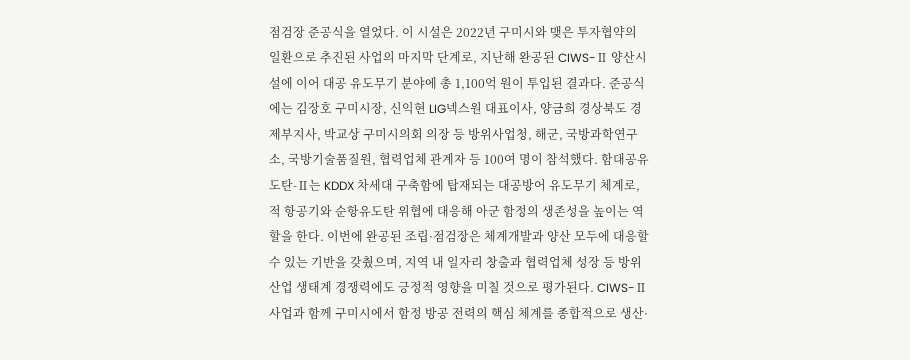점검장 준공식을 열었다. 이 시설은 2022년 구미시와 맺은 투자협약의 일환으로 추진된 사업의 마지막 단계로, 지난해 완공된 CIWS-Ⅱ 양산시설에 이어 대공 유도무기 분야에 총 1,100억 원이 투입된 결과다. 준공식에는 김장호 구미시장, 신익현 LIG넥스원 대표이사, 양금희 경상북도 경제부지사, 박교상 구미시의회 의장 등 방위사업청, 해군, 국방과학연구소, 국방기술품질원, 협력업체 관계자 등 100여 명이 참석했다. 함대공유도탄-Ⅱ는 KDDX 차세대 구축함에 탑재되는 대공방어 유도무기 체계로, 적 항공기와 순항유도탄 위협에 대응해 아군 함정의 생존성을 높이는 역할을 한다. 이번에 완공된 조립·점검장은 체계개발과 양산 모두에 대응할 수 있는 기반을 갖췄으며, 지역 내 일자리 창출과 협력업체 성장 등 방위산업 생태계 경쟁력에도 긍정적 영향을 미칠 것으로 평가된다. CIWS-Ⅱ 사업과 함께 구미시에서 함정 방공 전력의 핵심 체계를 종합적으로 생산·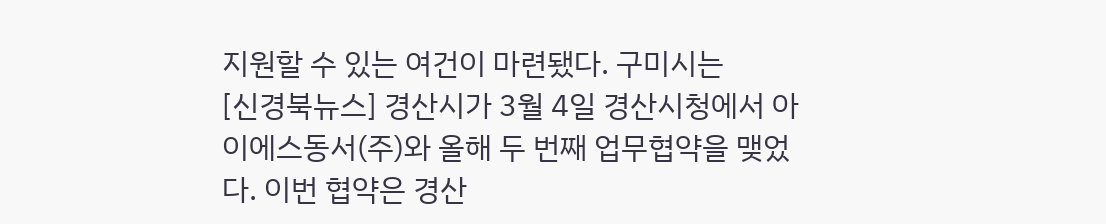지원할 수 있는 여건이 마련됐다. 구미시는
[신경북뉴스] 경산시가 3월 4일 경산시청에서 아이에스동서(주)와 올해 두 번째 업무협약을 맺었다. 이번 협약은 경산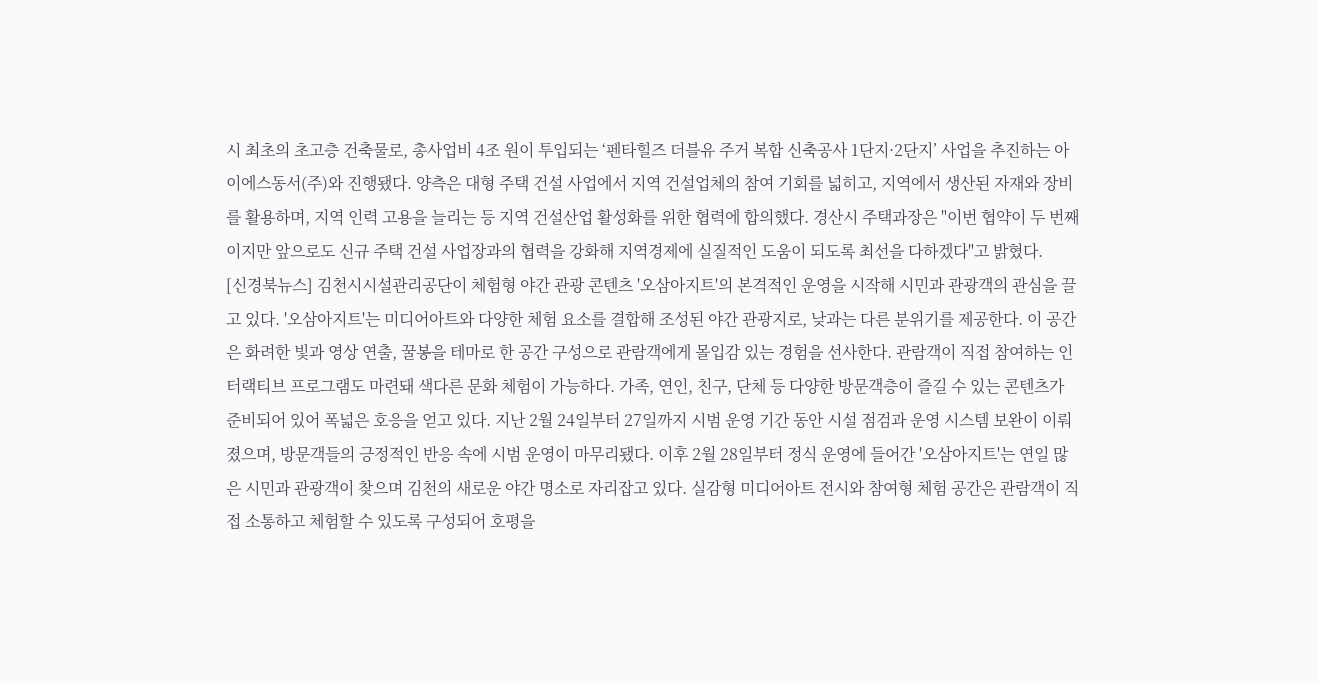시 최초의 초고층 건축물로, 총사업비 4조 원이 투입되는 ‘펜타힐즈 더블유 주거 복합 신축공사 1단지·2단지’ 사업을 추진하는 아이에스동서(주)와 진행됐다. 양측은 대형 주택 건설 사업에서 지역 건설업체의 참여 기회를 넓히고, 지역에서 생산된 자재와 장비를 활용하며, 지역 인력 고용을 늘리는 등 지역 건설산업 활성화를 위한 협력에 합의했다. 경산시 주택과장은 "이번 협약이 두 번째이지만 앞으로도 신규 주택 건설 사업장과의 협력을 강화해 지역경제에 실질적인 도움이 되도록 최선을 다하겠다"고 밝혔다.
[신경북뉴스] 김천시시설관리공단이 체험형 야간 관광 콘텐츠 '오삼아지트'의 본격적인 운영을 시작해 시민과 관광객의 관심을 끌고 있다. '오삼아지트'는 미디어아트와 다양한 체험 요소를 결합해 조성된 야간 관광지로, 낮과는 다른 분위기를 제공한다. 이 공간은 화려한 빛과 영상 연출, 꿀봉을 테마로 한 공간 구성으로 관람객에게 몰입감 있는 경험을 선사한다. 관람객이 직접 참여하는 인터랙티브 프로그램도 마련돼 색다른 문화 체험이 가능하다. 가족, 연인, 친구, 단체 등 다양한 방문객층이 즐길 수 있는 콘텐츠가 준비되어 있어 폭넓은 호응을 얻고 있다. 지난 2월 24일부터 27일까지 시범 운영 기간 동안 시설 점검과 운영 시스템 보완이 이뤄졌으며, 방문객들의 긍정적인 반응 속에 시범 운영이 마무리됐다. 이후 2월 28일부터 정식 운영에 들어간 '오삼아지트'는 연일 많은 시민과 관광객이 찾으며 김천의 새로운 야간 명소로 자리잡고 있다. 실감형 미디어아트 전시와 참여형 체험 공간은 관람객이 직접 소통하고 체험할 수 있도록 구성되어 호평을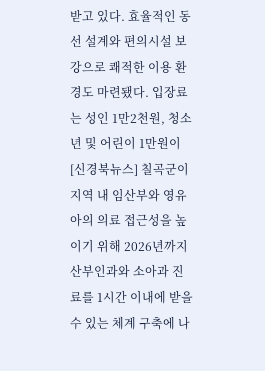받고 있다. 효율적인 동선 설계와 편의시설 보강으로 쾌적한 이용 환경도 마련됐다. 입장료는 성인 1만2천원, 청소년 및 어린이 1만원이
[신경북뉴스] 칠곡군이 지역 내 임산부와 영유아의 의료 접근성을 높이기 위해 2026년까지 산부인과와 소아과 진료를 1시간 이내에 받을 수 있는 체계 구축에 나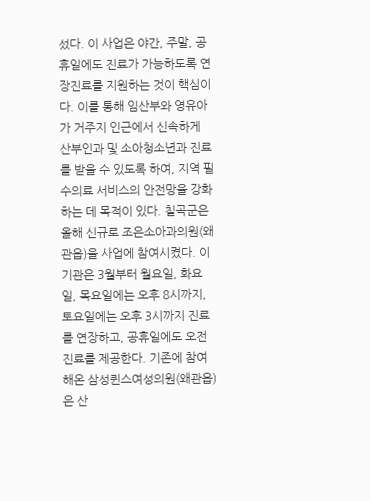섰다. 이 사업은 야간, 주말, 공휴일에도 진료가 가능하도록 연장진료를 지원하는 것이 핵심이다. 이를 통해 임산부와 영유아가 거주지 인근에서 신속하게 산부인과 및 소아청소년과 진료를 받을 수 있도록 하여, 지역 필수의료 서비스의 안전망을 강화하는 데 목적이 있다. 칠곡군은 올해 신규로 조은소아과의원(왜관읍)을 사업에 참여시켰다. 이 기관은 3월부터 월요일, 화요일, 목요일에는 오후 8시까지, 토요일에는 오후 3시까지 진료를 연장하고, 공휴일에도 오전 진료를 제공한다. 기존에 참여해온 삼성퀸스여성의원(왜관읍)은 산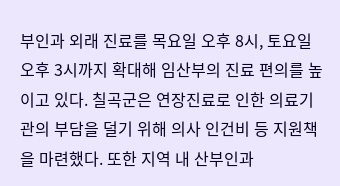부인과 외래 진료를 목요일 오후 8시, 토요일 오후 3시까지 확대해 임산부의 진료 편의를 높이고 있다. 칠곡군은 연장진료로 인한 의료기관의 부담을 덜기 위해 의사 인건비 등 지원책을 마련했다. 또한 지역 내 산부인과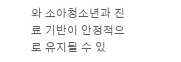와 소아청소년과 진료 기반이 안정적으로 유지될 수 있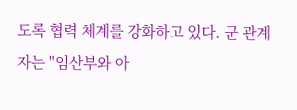도록 협력 체계를 강화하고 있다. 군 관계자는 "임산부와 아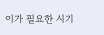이가 필요한 시기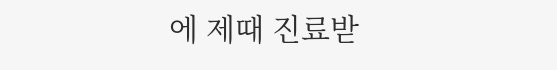에 제때 진료받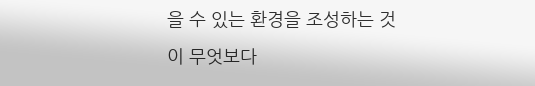을 수 있는 환경을 조성하는 것이 무엇보다